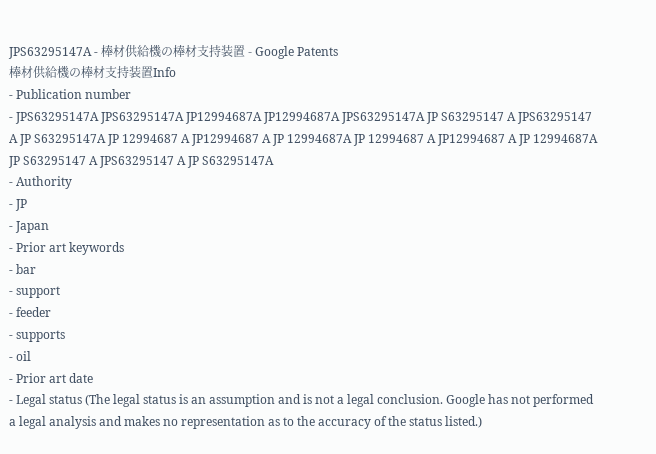JPS63295147A - 棒材供給機の棒材支持装置 - Google Patents
棒材供給機の棒材支持装置Info
- Publication number
- JPS63295147A JPS63295147A JP12994687A JP12994687A JPS63295147A JP S63295147 A JPS63295147 A JP S63295147A JP 12994687 A JP12994687 A JP 12994687A JP 12994687 A JP12994687 A JP 12994687A JP S63295147 A JPS63295147 A JP S63295147A
- Authority
- JP
- Japan
- Prior art keywords
- bar
- support
- feeder
- supports
- oil
- Prior art date
- Legal status (The legal status is an assumption and is not a legal conclusion. Google has not performed a legal analysis and makes no representation as to the accuracy of the status listed.)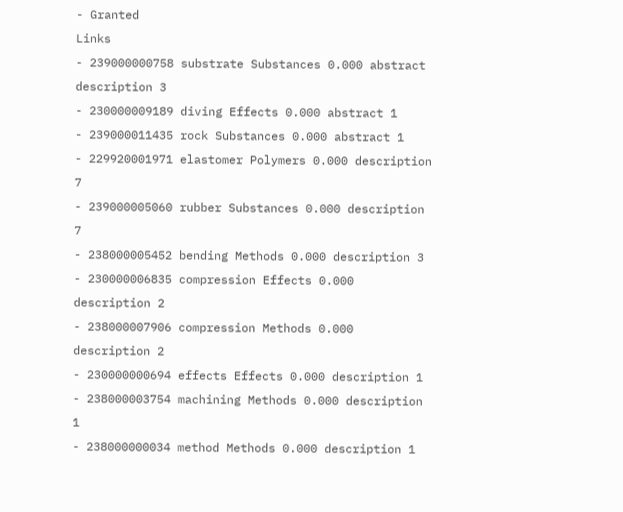- Granted
Links
- 239000000758 substrate Substances 0.000 abstract description 3
- 230000009189 diving Effects 0.000 abstract 1
- 239000011435 rock Substances 0.000 abstract 1
- 229920001971 elastomer Polymers 0.000 description 7
- 239000005060 rubber Substances 0.000 description 7
- 238000005452 bending Methods 0.000 description 3
- 230000006835 compression Effects 0.000 description 2
- 238000007906 compression Methods 0.000 description 2
- 230000000694 effects Effects 0.000 description 1
- 238000003754 machining Methods 0.000 description 1
- 238000000034 method Methods 0.000 description 1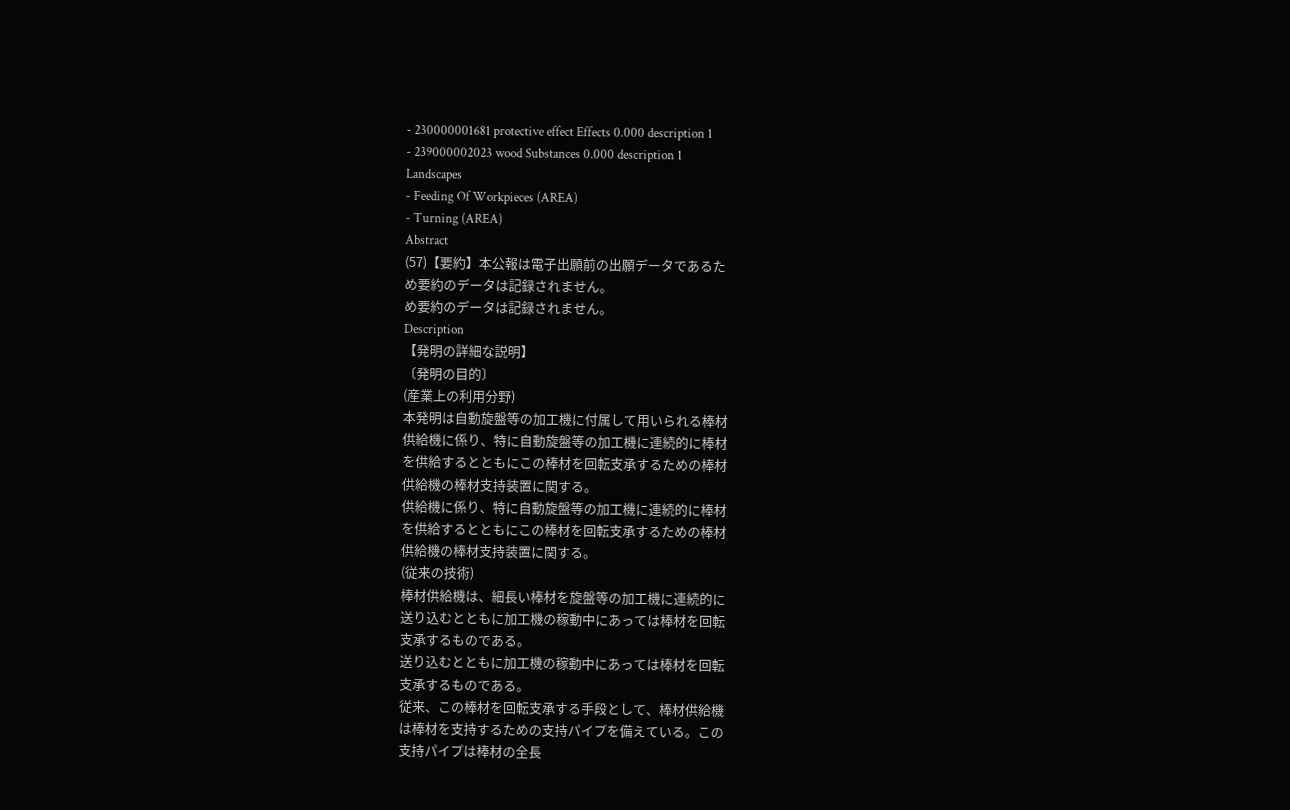- 230000001681 protective effect Effects 0.000 description 1
- 239000002023 wood Substances 0.000 description 1
Landscapes
- Feeding Of Workpieces (AREA)
- Turning (AREA)
Abstract
(57)【要約】本公報は電子出願前の出願データであるた
め要約のデータは記録されません。
め要約のデータは記録されません。
Description
【発明の詳細な説明】
〔発明の目的〕
(産業上の利用分野)
本発明は自動旋盤等の加工機に付属して用いられる棒材
供給機に係り、特に自動旋盤等の加工機に連続的に棒材
を供給するとともにこの棒材を回転支承するための棒材
供給機の棒材支持装置に関する。
供給機に係り、特に自動旋盤等の加工機に連続的に棒材
を供給するとともにこの棒材を回転支承するための棒材
供給機の棒材支持装置に関する。
(従来の技術)
棒材供給機は、細長い棒材を旋盤等の加工機に連続的に
送り込むとともに加工機の稼動中にあっては棒材を回転
支承するものである。
送り込むとともに加工機の稼動中にあっては棒材を回転
支承するものである。
従来、この棒材を回転支承する手段として、棒材供給機
は棒材を支持するための支持パイプを備えている。この
支持パイプは棒材の全長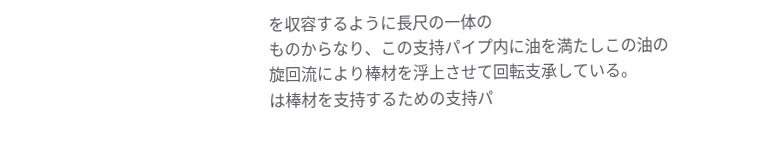を収容するように長尺の一体の
ものからなり、この支持パイプ内に油を満たしこの油の
旋回流により棒材を浮上させて回転支承している。
は棒材を支持するための支持パ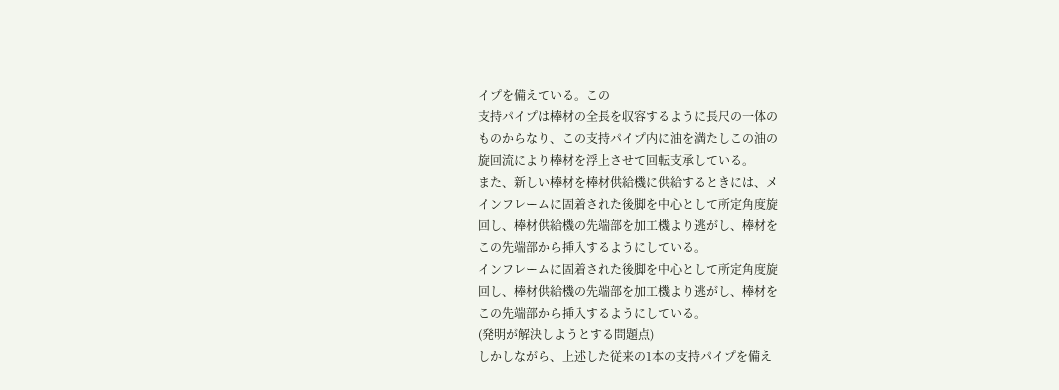イプを備えている。この
支持パイプは棒材の全長を収容するように長尺の一体の
ものからなり、この支持パイプ内に油を満たしこの油の
旋回流により棒材を浮上させて回転支承している。
また、新しい棒材を棒材供給機に供給するときには、メ
インフレームに固着された後脚を中心として所定角度旋
回し、棒材供給機の先端部を加工機より逃がし、棒材を
この先端部から挿入するようにしている。
インフレームに固着された後脚を中心として所定角度旋
回し、棒材供給機の先端部を加工機より逃がし、棒材を
この先端部から挿入するようにしている。
(発明が解決しようとする問題点)
しかしながら、上述した従来の1本の支持パイプを備え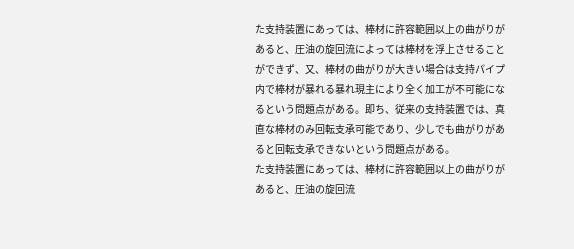た支持装置にあっては、棒材に許容範囲以上の曲がりが
あると、圧油の旋回流によっては棒材を浮上させること
ができず、又、棒材の曲がりが大きい場合は支持パイプ
内で棒材が暴れる暴れ現主により全く加工が不可能にな
るという問題点がある。即ち、従来の支持装置では、真
直な棒材のみ回転支承可能であり、少しでも曲がりがあ
ると回転支承できないという問題点がある。
た支持装置にあっては、棒材に許容範囲以上の曲がりが
あると、圧油の旋回流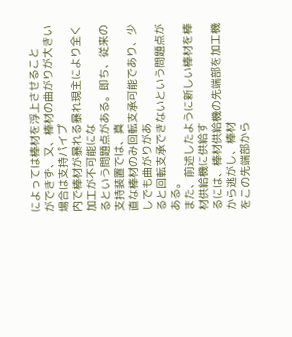によっては棒材を浮上させること
ができず、又、棒材の曲がりが大きい場合は支持パイプ
内で棒材が暴れる暴れ現主により全く加工が不可能にな
るという問題点がある。即ち、従来の支持装置では、真
直な棒材のみ回転支承可能であり、少しでも曲がりがあ
ると回転支承できないという問題点がある。
また、前述したように新しい棒材を棒材供給機に供給す
るには、棒材供給機の先端部を加工機から逃がし、棒材
をこの先端部から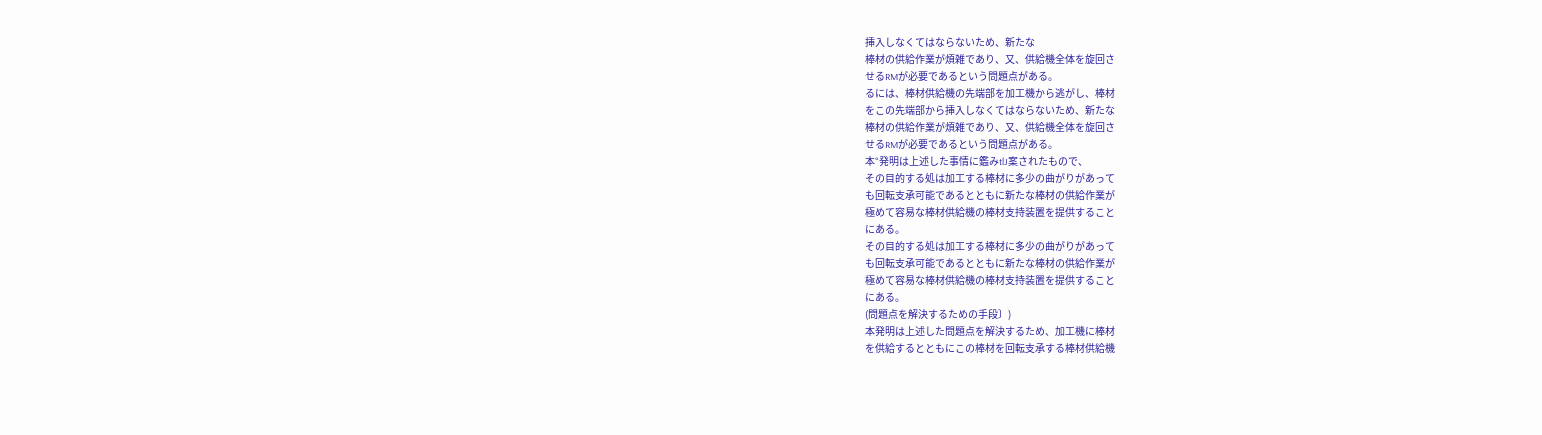挿入しなくてはならないため、新たな
棒材の供給作業が煩雑であり、又、供給機全体を旋回さ
せるRMが必要であるという問題点がある。
るには、棒材供給機の先端部を加工機から逃がし、棒材
をこの先端部から挿入しなくてはならないため、新たな
棒材の供給作業が煩雑であり、又、供給機全体を旋回さ
せるRMが必要であるという問題点がある。
本°発明は上述した事情に鑑みtlJ案されたもので、
その目的する処は加工する棒材に多少の曲がりがあって
も回転支承可能であるとともに新たな棒材の供給作業が
極めて容易な棒材供給機の棒材支持装置を提供すること
にある。
その目的する処は加工する棒材に多少の曲がりがあって
も回転支承可能であるとともに新たな棒材の供給作業が
極めて容易な棒材供給機の棒材支持装置を提供すること
にある。
(問題点を解決するための手段〕)
本発明は上述した問題点を解決するため、加工機に棒材
を供給するとともにこの棒材を回転支承する棒材供給機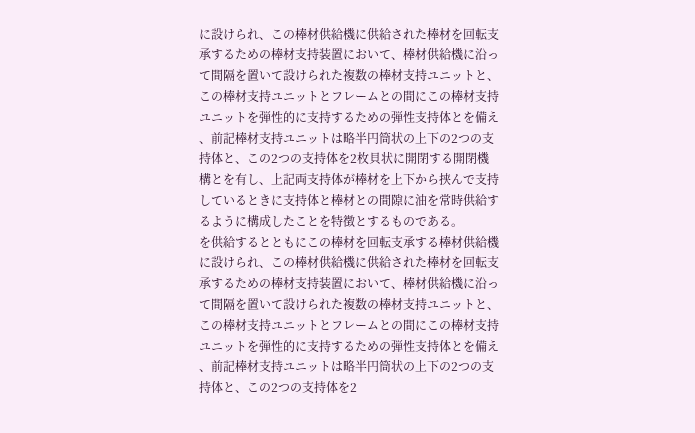に設けられ、この棒材供給機に供給された棒材を回転支
承するための棒材支持装置において、棒材供給機に沿っ
て間隔を置いて設けられた複数の棒材支持ユニットと、
この棒材支持ユニットとフレームとの間にこの棒材支持
ユニットを弾性的に支持するための弾性支持体とを備え
、前記棒材支持ユニットは略半円筒状の上下の2つの支
持体と、この2つの支持体を2枚貝状に開閉する開閉機
構とを有し、上記両支持体が棒材を上下から挟んで支持
しているときに支持体と棒材との間隙に油を常時供給す
るように構成したことを特徴とするものである。
を供給するとともにこの棒材を回転支承する棒材供給機
に設けられ、この棒材供給機に供給された棒材を回転支
承するための棒材支持装置において、棒材供給機に沿っ
て間隔を置いて設けられた複数の棒材支持ユニットと、
この棒材支持ユニットとフレームとの間にこの棒材支持
ユニットを弾性的に支持するための弾性支持体とを備え
、前記棒材支持ユニットは略半円筒状の上下の2つの支
持体と、この2つの支持体を2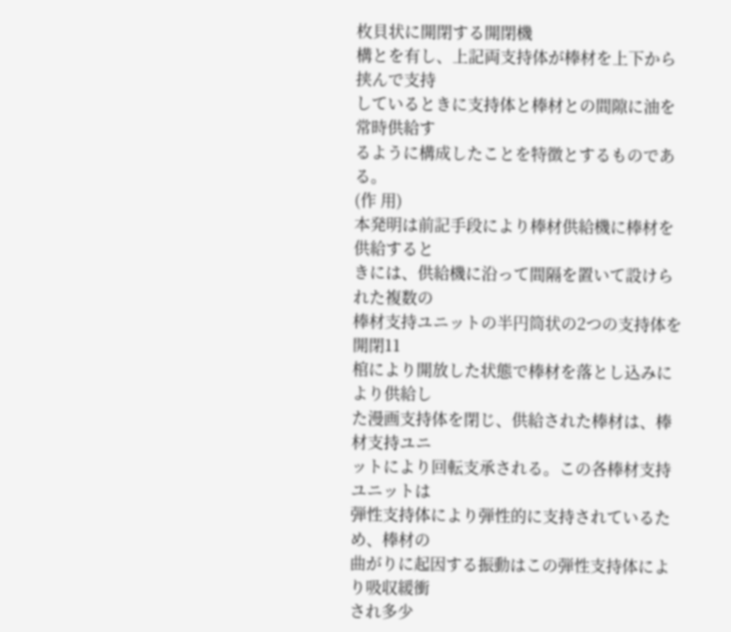枚貝状に開閉する開閉機
構とを有し、上記両支持体が棒材を上下から挟んで支持
しているときに支持体と棒材との間隙に油を常時供給す
るように構成したことを特徴とするものである。
(作 用)
本発明は前記手段により棒材供給機に棒材を供給すると
きには、供給機に沿って間隔を置いて設けられた複数の
棒材支持ユニットの半円筒状の2つの支持体を開閉11
棺により開放した状態で棒材を落とし込みにより供給し
た漫画支持体を閉じ、供給された棒材は、棒材支持ユニ
ットにより回転支承される。この各棒材支持ユニットは
弾性支持体により弾性的に支持されているため、棒材の
曲がりに起因する振動はこの弾性支持体により吸収緩衝
され多少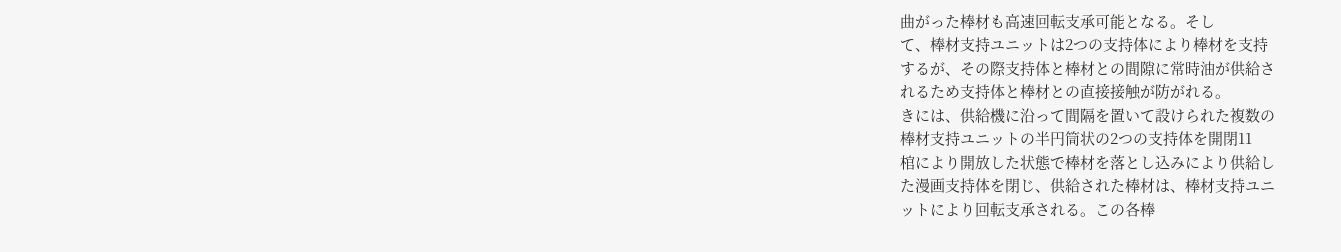曲がった棒材も高速回転支承可能となる。そし
て、棒材支持ユニットは2つの支持体により棒材を支持
するが、その際支持体と棒材との間隙に常時油が供給さ
れるため支持体と棒材との直接接触が防がれる。
きには、供給機に沿って間隔を置いて設けられた複数の
棒材支持ユニットの半円筒状の2つの支持体を開閉11
棺により開放した状態で棒材を落とし込みにより供給し
た漫画支持体を閉じ、供給された棒材は、棒材支持ユニ
ットにより回転支承される。この各棒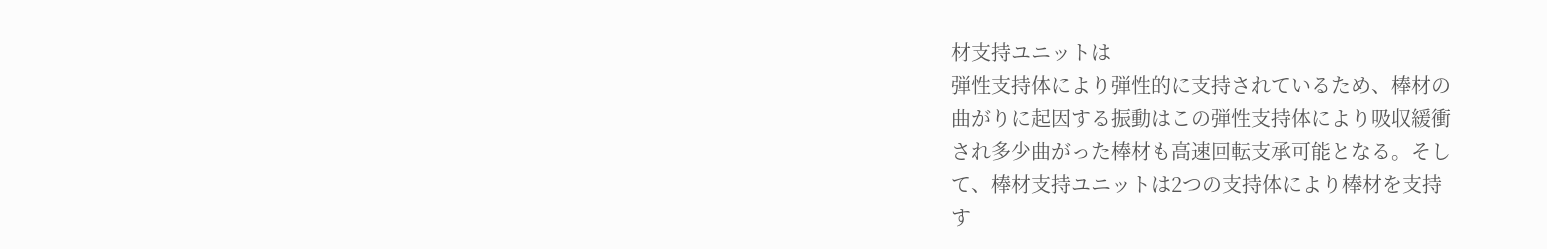材支持ユニットは
弾性支持体により弾性的に支持されているため、棒材の
曲がりに起因する振動はこの弾性支持体により吸収緩衝
され多少曲がった棒材も高速回転支承可能となる。そし
て、棒材支持ユニットは2つの支持体により棒材を支持
す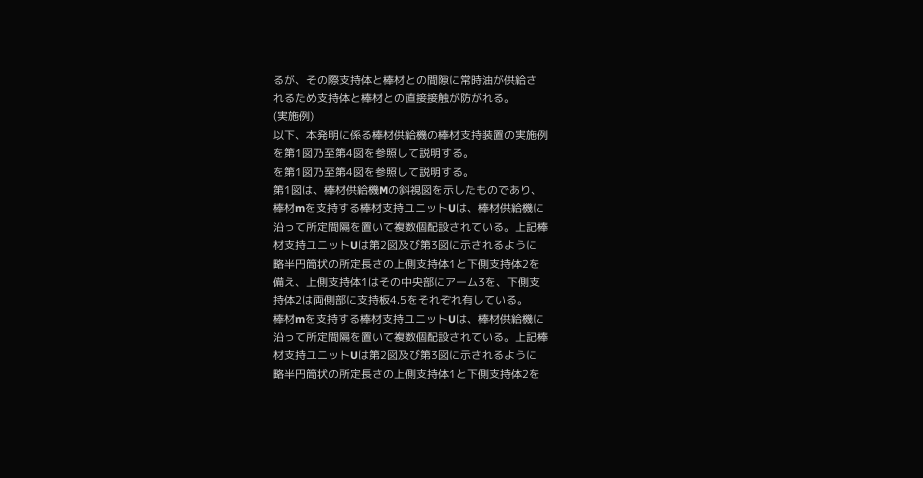るが、その際支持体と棒材との間隙に常時油が供給さ
れるため支持体と棒材との直接接触が防がれる。
(実施例)
以下、本発明に係る棒材供給機の棒材支持装置の実施例
を第1図乃至第4図を参照して説明する。
を第1図乃至第4図を参照して説明する。
第1図は、棒材供給機Mの斜視図を示したものであり、
棒材mを支持する棒材支持ユニットUは、棒材供給機に
沿って所定間隔を置いて複数個配設されている。上記棒
材支持ユニットUは第2図及び第3図に示されるように
略半円筒状の所定長さの上側支持体1と下側支持体2を
備え、上側支持体1はその中央部にアーム3を、下側支
持体2は両側部に支持板4.5をそれぞれ有している。
棒材mを支持する棒材支持ユニットUは、棒材供給機に
沿って所定間隔を置いて複数個配設されている。上記棒
材支持ユニットUは第2図及び第3図に示されるように
略半円筒状の所定長さの上側支持体1と下側支持体2を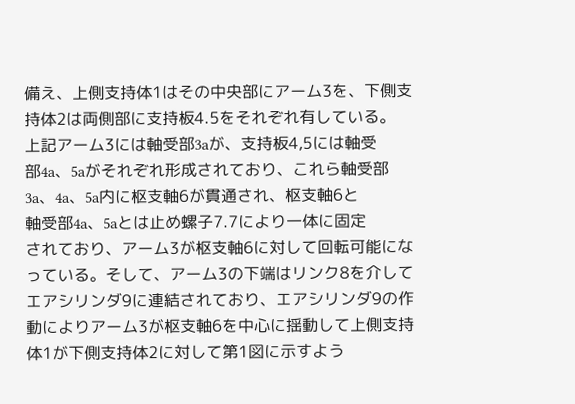備え、上側支持体1はその中央部にアーム3を、下側支
持体2は両側部に支持板4.5をそれぞれ有している。
上記アーム3には軸受部3aが、支持板4,5には軸受
部4a、5aがそれぞれ形成されており、これら軸受部
3a、4a、5a内に枢支軸6が貫通され、枢支軸6と
軸受部4a、5aとは止め螺子7.7により一体に固定
されており、アーム3が枢支軸6に対して回転可能にな
っている。そして、アーム3の下端はリンク8を介して
エアシリンダ9に連結されており、エアシリンダ9の作
動によりアーム3が枢支軸6を中心に揺動して上側支持
体1が下側支持体2に対して第1図に示すよう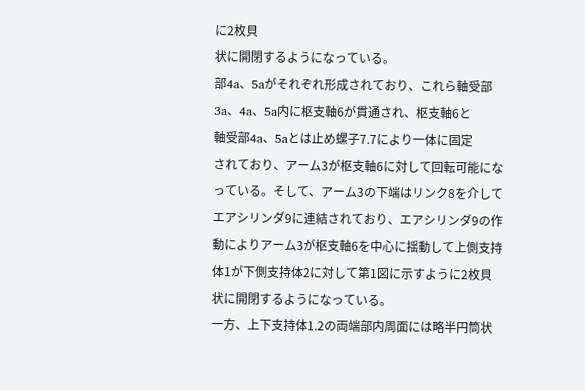に2枚貝
状に開閉するようになっている。
部4a、5aがそれぞれ形成されており、これら軸受部
3a、4a、5a内に枢支軸6が貫通され、枢支軸6と
軸受部4a、5aとは止め螺子7.7により一体に固定
されており、アーム3が枢支軸6に対して回転可能にな
っている。そして、アーム3の下端はリンク8を介して
エアシリンダ9に連結されており、エアシリンダ9の作
動によりアーム3が枢支軸6を中心に揺動して上側支持
体1が下側支持体2に対して第1図に示すように2枚貝
状に開閉するようになっている。
一方、上下支持体1.2の両端部内周面には略半円筒状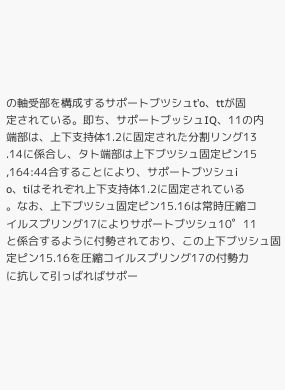の軸受部を構成するサポートブツシュt’o、ttが固
定されている。即ち、サポートブッシュIQ、11の内
端部は、上下支持体1.2に固定された分割リング13
.14に係合し、タト端部は上下ブツシュ固定ピン15
,164:44合することにより、サポートブツシュi
o、tiはそれぞれ上下支持体1.2に固定されている
。なお、上下ブツシュ固定ピン15.16は常時圧縮コ
イルスプリング17によりサポートブツシュ10゜11
と係合するように付勢されており、この上下ブツシュ固
定ピン15.16を圧縮コイルスプリング17の付勢力
に抗して引っばればサポー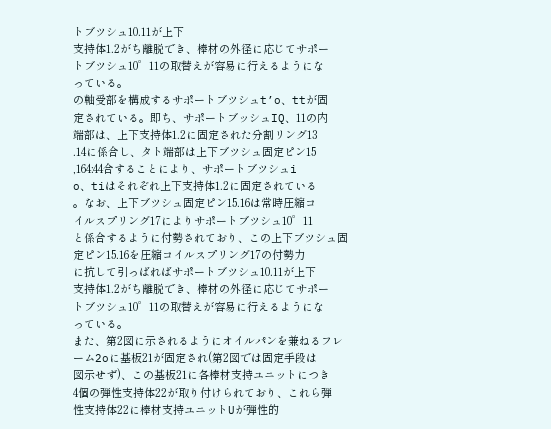トブツシュ10.11が上下
支持体1.2がち離脱でき、棒材の外径に応じてサポー
トブツシュ10゜11の取替えが容易に行えるようにな
っている。
の軸受部を構成するサポートブツシュt’o、ttが固
定されている。即ち、サポートブッシュIQ、11の内
端部は、上下支持体1.2に固定された分割リング13
.14に係合し、タト端部は上下ブツシュ固定ピン15
,164:44合することにより、サポートブツシュi
o、tiはそれぞれ上下支持体1.2に固定されている
。なお、上下ブツシュ固定ピン15.16は常時圧縮コ
イルスプリング17によりサポートブツシュ10゜11
と係合するように付勢されており、この上下ブツシュ固
定ピン15.16を圧縮コイルスプリング17の付勢力
に抗して引っばればサポートブツシュ10.11が上下
支持体1.2がち離脱でき、棒材の外径に応じてサポー
トブツシュ10゜11の取替えが容易に行えるようにな
っている。
また、第2図に示されるようにオイルパンを兼ねるフレ
ーム2oに基板21が固定され(第2図では固定手段は
図示せず)、この基板21に各棒材支持ユニットにつき
4個の弾性支持体22が取り付けられており、これら弾
性支持体22に棒材支持ユニットUが弾性的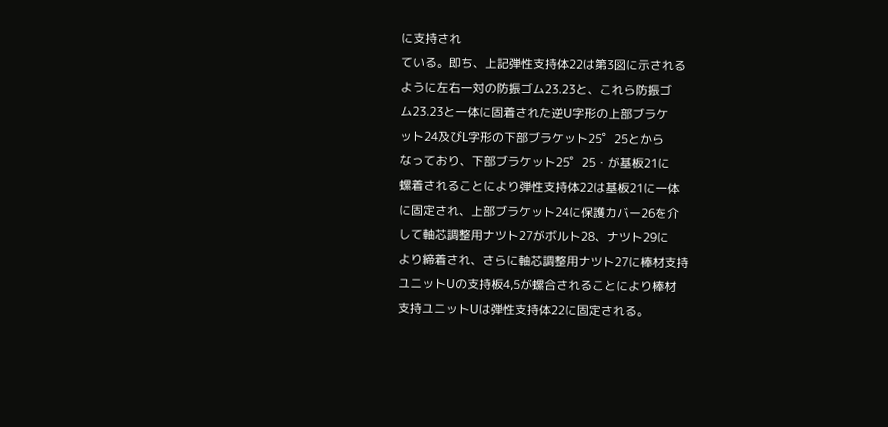に支持され
ている。即ち、上記弾性支持体22は第3図に示される
ように左右一対の防振ゴム23.23と、これら防振ゴ
ム23.23と一体に固着された逆U字形の上部ブラケ
ット24及びL字形の下部ブラケット25゜25とから
なっており、下部ブラケット25゜25・が基板21に
螺着されることにより弾性支持体22は基板21に一体
に固定され、上部ブラケット24に保護カバー26を介
して軸芯調整用ナツト27がボルト28、ナツト29に
より締着され、さらに軸芯調整用ナツト27に棒材支持
ユニットUの支持板4,5が螺合されることにより棒材
支持ユニットUは弾性支持体22に固定される。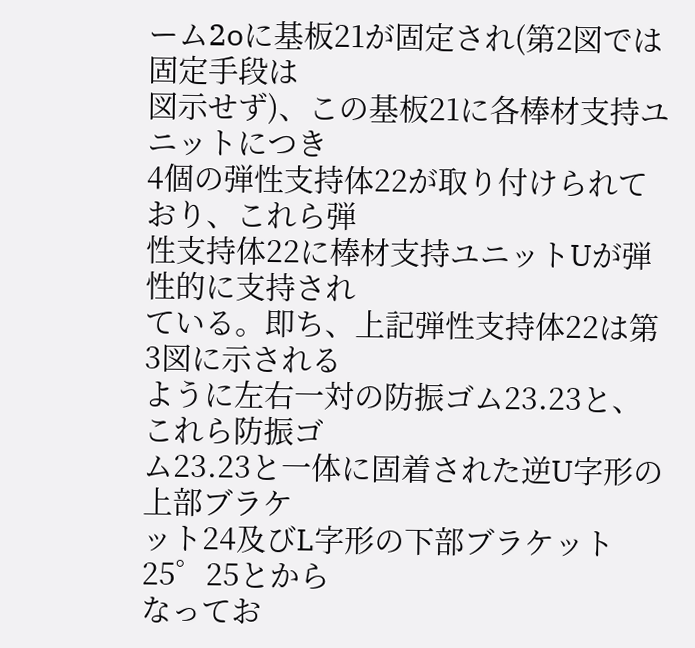ーム2oに基板21が固定され(第2図では固定手段は
図示せず)、この基板21に各棒材支持ユニットにつき
4個の弾性支持体22が取り付けられており、これら弾
性支持体22に棒材支持ユニットUが弾性的に支持され
ている。即ち、上記弾性支持体22は第3図に示される
ように左右一対の防振ゴム23.23と、これら防振ゴ
ム23.23と一体に固着された逆U字形の上部ブラケ
ット24及びL字形の下部ブラケット25゜25とから
なってお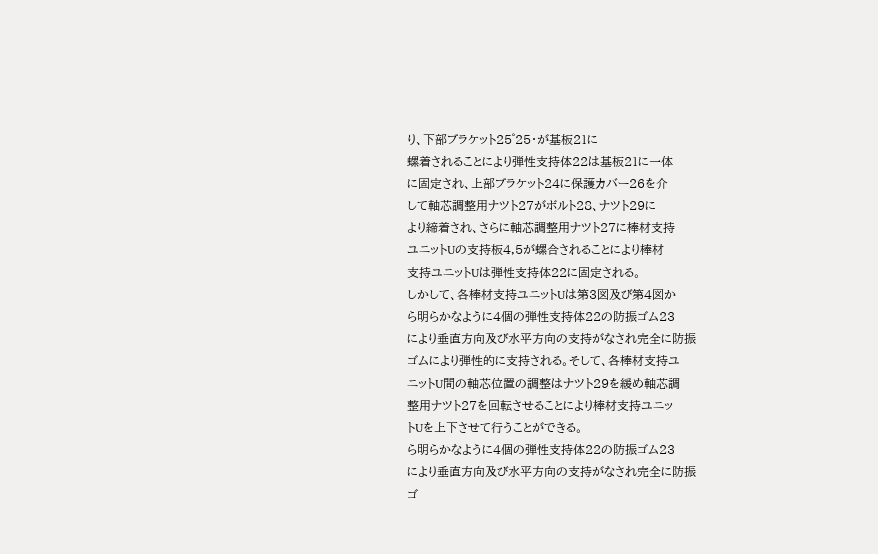り、下部ブラケット25゜25・が基板21に
螺着されることにより弾性支持体22は基板21に一体
に固定され、上部ブラケット24に保護カバー26を介
して軸芯調整用ナツト27がボルト28、ナツト29に
より締着され、さらに軸芯調整用ナツト27に棒材支持
ユニットUの支持板4,5が螺合されることにより棒材
支持ユニットUは弾性支持体22に固定される。
しかして、各棒材支持ユニットUは第3図及び第4図か
ら明らかなように4個の弾性支持体22の防振ゴム23
により垂直方向及び水平方向の支持がなされ完全に防振
ゴムにより弾性的に支持される。そして、各棒材支持ユ
ニットU間の軸芯位置の調整はナツト29を緩め軸芯調
整用ナツト27を回転させることにより棒材支持ユニッ
トUを上下させて行うことができる。
ら明らかなように4個の弾性支持体22の防振ゴム23
により垂直方向及び水平方向の支持がなされ完全に防振
ゴ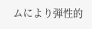ムにより弾性的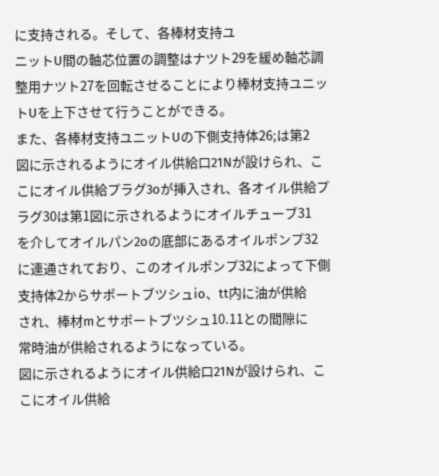に支持される。そして、各棒材支持ユ
ニットU間の軸芯位置の調整はナツト29を緩め軸芯調
整用ナツト27を回転させることにより棒材支持ユニッ
トUを上下させて行うことができる。
また、各棒材支持ユニットUの下側支持体26;は第2
図に示されるようにオイル供給口21Nが設けられ、こ
こにオイル供給プラグ3oが挿入され、各オイル供給プ
ラグ30は第1図に示されるようにオイルチューブ31
を介してオイルパン2oの底部にあるオイルポンプ32
に連通されており、このオイルポンプ32によって下側
支持体2からサポートブツシュio、tt内に油が供給
され、棒材mとサポートブツシュ10.11との間隙に
常時油が供給されるようになっている。
図に示されるようにオイル供給口21Nが設けられ、こ
こにオイル供給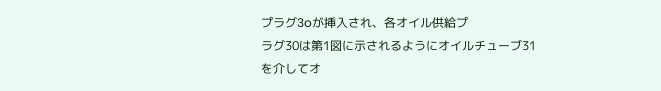プラグ3oが挿入され、各オイル供給プ
ラグ30は第1図に示されるようにオイルチューブ31
を介してオ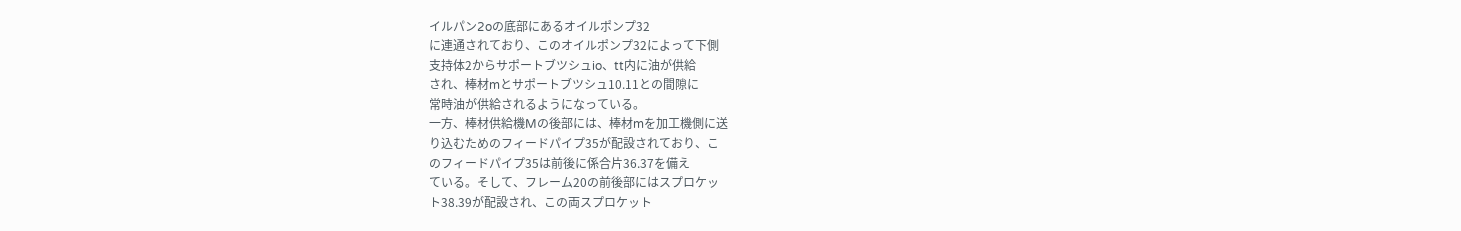イルパン2oの底部にあるオイルポンプ32
に連通されており、このオイルポンプ32によって下側
支持体2からサポートブツシュio、tt内に油が供給
され、棒材mとサポートブツシュ10.11との間隙に
常時油が供給されるようになっている。
一方、棒材供給機Mの後部には、棒材mを加工機側に送
り込むためのフィードパイプ35が配設されており、こ
のフィードパイプ35は前後に係合片36.37を備え
ている。そして、フレーム20の前後部にはスプロケッ
ト38.39が配設され、この両スプロケット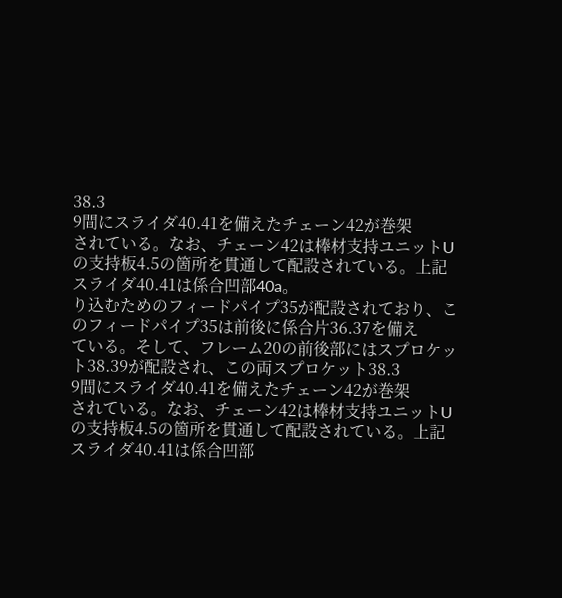38.3
9間にスライダ40.41を備えたチェーン42が巻架
されている。なお、チェーン42は棒材支持ユニットU
の支持板4.5の箇所を貫通して配設されている。上記
スライダ40.41は係合凹部40a。
り込むためのフィードパイプ35が配設されており、こ
のフィードパイプ35は前後に係合片36.37を備え
ている。そして、フレーム20の前後部にはスプロケッ
ト38.39が配設され、この両スプロケット38.3
9間にスライダ40.41を備えたチェーン42が巻架
されている。なお、チェーン42は棒材支持ユニットU
の支持板4.5の箇所を貫通して配設されている。上記
スライダ40.41は係合凹部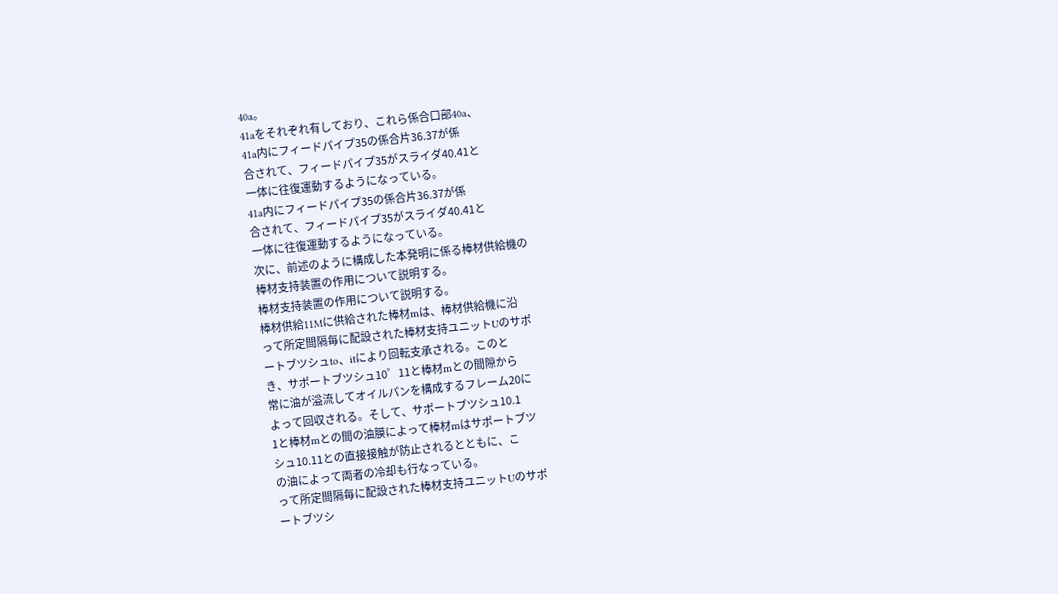40a。
41aをそれぞれ有しており、これら係合口部40a、
41a内にフィードパイプ35の係合片36.37が係
合されて、フィードパイプ35がスライダ40.41と
一体に往復運動するようになっている。
41a内にフィードパイプ35の係合片36.37が係
合されて、フィードパイプ35がスライダ40.41と
一体に往復運動するようになっている。
次に、前述のように構成した本発明に係る棒材供給機の
棒材支持装置の作用について説明する。
棒材支持装置の作用について説明する。
棒材供給11Mに供給された棒材mは、棒材供給機に沿
って所定間隔毎に配設された棒材支持ユニットUのサポ
ートブツシュto、itにより回転支承される。このと
き、サポートブツシュ10゜11と棒材mとの間隙から
常に油が溢流してオイルパンを構成するフレーム20に
よって回収される。そして、サポートブツシュ10.1
1と棒材mとの間の油膜によって棒材mはサポートブツ
シュ10.11との直接接触が防止されるとともに、こ
の油によって両者の冷却も行なっている。
って所定間隔毎に配設された棒材支持ユニットUのサポ
ートブツシ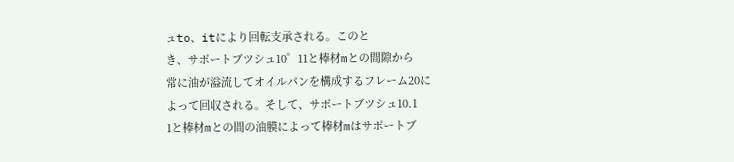ュto、itにより回転支承される。このと
き、サポートブツシュ10゜11と棒材mとの間隙から
常に油が溢流してオイルパンを構成するフレーム20に
よって回収される。そして、サポートブツシュ10.1
1と棒材mとの間の油膜によって棒材mはサポートブ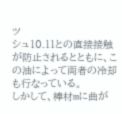ツ
シュ10.11との直接接触が防止されるとともに、こ
の油によって両者の冷却も行なっている。
しかして、棒材mに曲が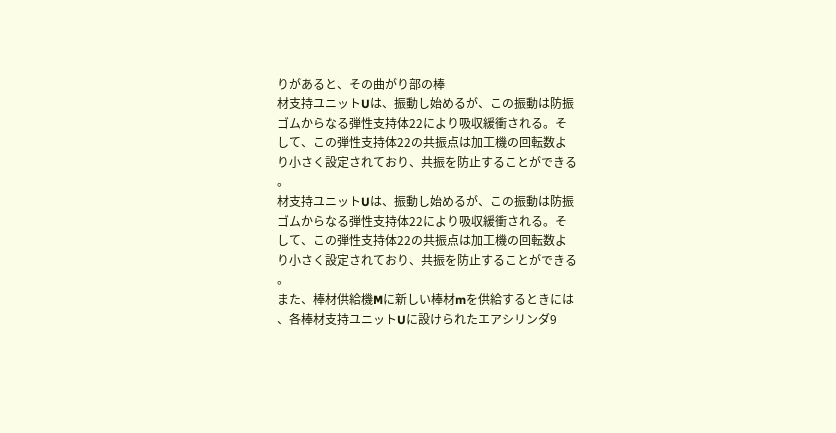りがあると、その曲がり部の棒
材支持ユニットUは、振動し始めるが、この振動は防振
ゴムからなる弾性支持体22により吸収緩衝される。そ
して、この弾性支持体22の共振点は加工機の回転数よ
り小さく設定されており、共振を防止することができる
。
材支持ユニットUは、振動し始めるが、この振動は防振
ゴムからなる弾性支持体22により吸収緩衝される。そ
して、この弾性支持体22の共振点は加工機の回転数よ
り小さく設定されており、共振を防止することができる
。
また、棒材供給機Mに新しい棒材mを供給するときには
、各棒材支持ユニットUに設けられたエアシリンダ9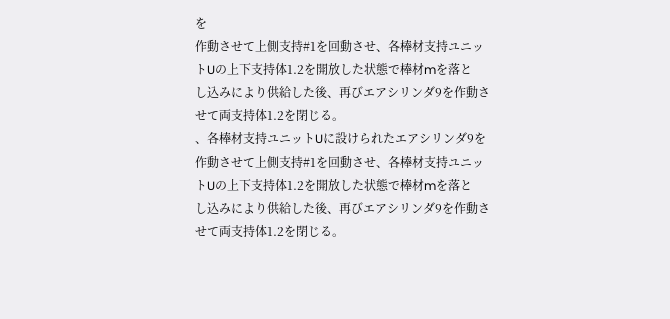を
作動させて上側支持#1を回動させ、各棒材支持ユニッ
トUの上下支持体1.2を開放した状態で棒材mを落と
し込みにより供給した後、再びエアシリンダ9を作動さ
せて両支持体1.2を閉じる。
、各棒材支持ユニットUに設けられたエアシリンダ9を
作動させて上側支持#1を回動させ、各棒材支持ユニッ
トUの上下支持体1.2を開放した状態で棒材mを落と
し込みにより供給した後、再びエアシリンダ9を作動さ
せて両支持体1.2を閉じる。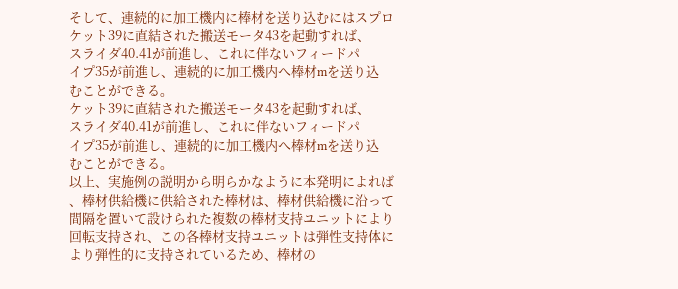そして、連続的に加工機内に棒材を送り込むにはスプロ
ケット39に直結された搬送モータ43を起動すれば、
スライダ40.41が前進し、これに伴ないフィードパ
イプ35が前進し、連続的に加工機内へ棒材mを送り込
むことができる。
ケット39に直結された搬送モータ43を起動すれば、
スライダ40.41が前進し、これに伴ないフィードパ
イプ35が前進し、連続的に加工機内へ棒材mを送り込
むことができる。
以上、実施例の説明から明らかなように本発明によれば
、棒材供給機に供給された棒材は、棒材供給機に沿って
間隔を置いて設けられた複数の棒材支持ユニットにより
回転支持され、この各棒材支持ユニットは弾性支持体に
より弾性的に支持されているため、棒材の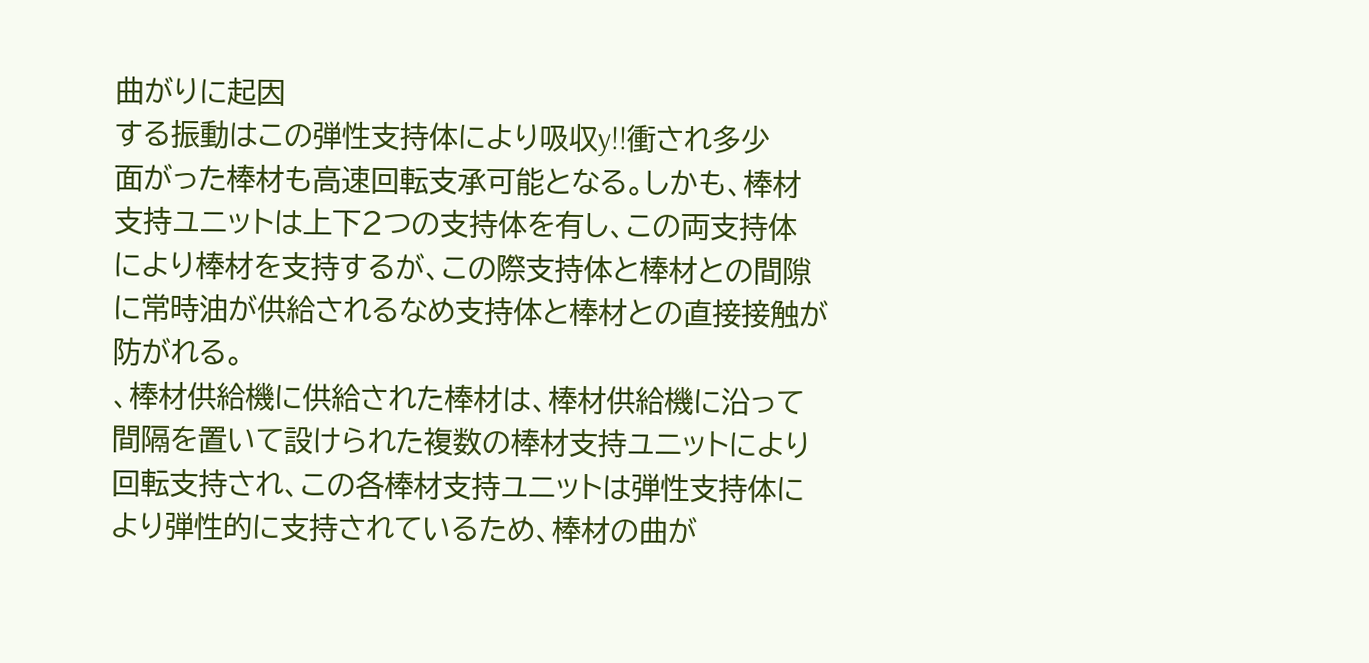曲がりに起因
する振動はこの弾性支持体により吸収y!!衝され多少
面がった棒材も高速回転支承可能となる。しかも、棒材
支持ユニットは上下2つの支持体を有し、この両支持体
により棒材を支持するが、この際支持体と棒材との間隙
に常時油が供給されるなめ支持体と棒材との直接接触が
防がれる。
、棒材供給機に供給された棒材は、棒材供給機に沿って
間隔を置いて設けられた複数の棒材支持ユニットにより
回転支持され、この各棒材支持ユニットは弾性支持体に
より弾性的に支持されているため、棒材の曲が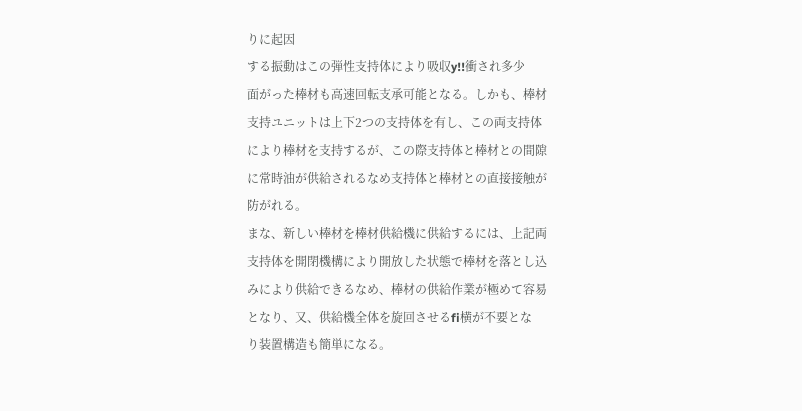りに起因
する振動はこの弾性支持体により吸収y!!衝され多少
面がった棒材も高速回転支承可能となる。しかも、棒材
支持ユニットは上下2つの支持体を有し、この両支持体
により棒材を支持するが、この際支持体と棒材との間隙
に常時油が供給されるなめ支持体と棒材との直接接触が
防がれる。
まな、新しい棒材を棒材供給機に供給するには、上記両
支持体を開閉機構により開放した状態で棒材を落とし込
みにより供給できるなめ、棒材の供給作業が極めて容易
となり、又、供給機全体を旋回させるfi横が不要とな
り装置構造も簡単になる。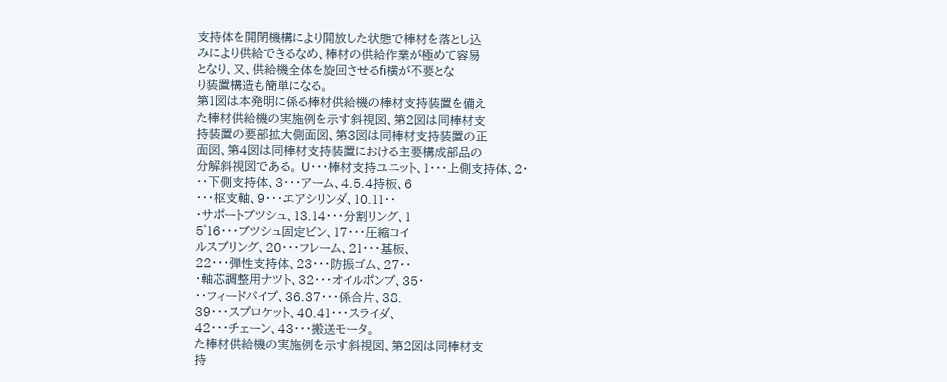支持体を開閉機構により開放した状態で棒材を落とし込
みにより供給できるなめ、棒材の供給作業が極めて容易
となり、又、供給機全体を旋回させるfi横が不要とな
り装置構造も簡単になる。
第1図は本発明に係る棒材供給機の棒材支持装置を備え
た棒材供給機の実施例を示す斜視図、第2図は同棒材支
持装置の要部拡大側面図、第3図は同棒材支持装置の正
面図、第4図は同棒材支持装置における主要構成部品の
分解斜視図である。 U・・・棒材支持ユニット、1・・・上側支持体、2・
・・下側支持体、3・・・アーム、4.5.4持板、6
・・・枢支軸、9・・・エアシリンダ、10.11・・
・サポートブツシュ、13.14・・・分割リング、1
5゜16・・・ブツシュ固定ビン、17・・・圧縮コイ
ルスプリング、20・・・フレーム、21・・・基板、
22・・・弾性支持体、23・・・防振ゴム、27・・
・軸芯調整用ナツト、32・・・オイルポンプ、35・
・・フィードパイプ、36.37・・・係合片、38.
39・・・スプロケット、40.41・・・スライダ、
42・・・チェーン、43・・・搬送モータ。
た棒材供給機の実施例を示す斜視図、第2図は同棒材支
持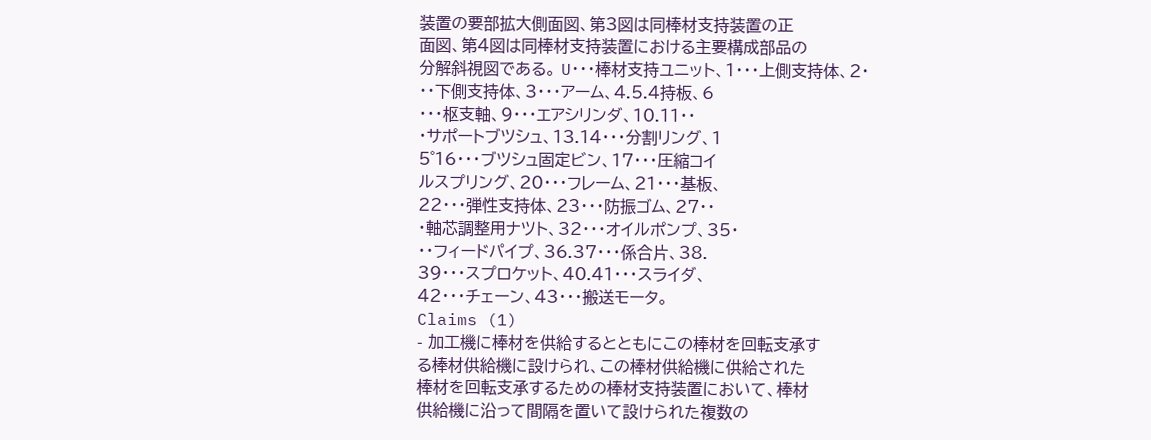装置の要部拡大側面図、第3図は同棒材支持装置の正
面図、第4図は同棒材支持装置における主要構成部品の
分解斜視図である。 U・・・棒材支持ユニット、1・・・上側支持体、2・
・・下側支持体、3・・・アーム、4.5.4持板、6
・・・枢支軸、9・・・エアシリンダ、10.11・・
・サポートブツシュ、13.14・・・分割リング、1
5゜16・・・ブツシュ固定ビン、17・・・圧縮コイ
ルスプリング、20・・・フレーム、21・・・基板、
22・・・弾性支持体、23・・・防振ゴム、27・・
・軸芯調整用ナツト、32・・・オイルポンプ、35・
・・フィードパイプ、36.37・・・係合片、38.
39・・・スプロケット、40.41・・・スライダ、
42・・・チェーン、43・・・搬送モータ。
Claims (1)
- 加工機に棒材を供給するとともにこの棒材を回転支承す
る棒材供給機に設けられ、この棒材供給機に供給された
棒材を回転支承するための棒材支持装置において、棒材
供給機に沿って間隔を置いて設けられた複数の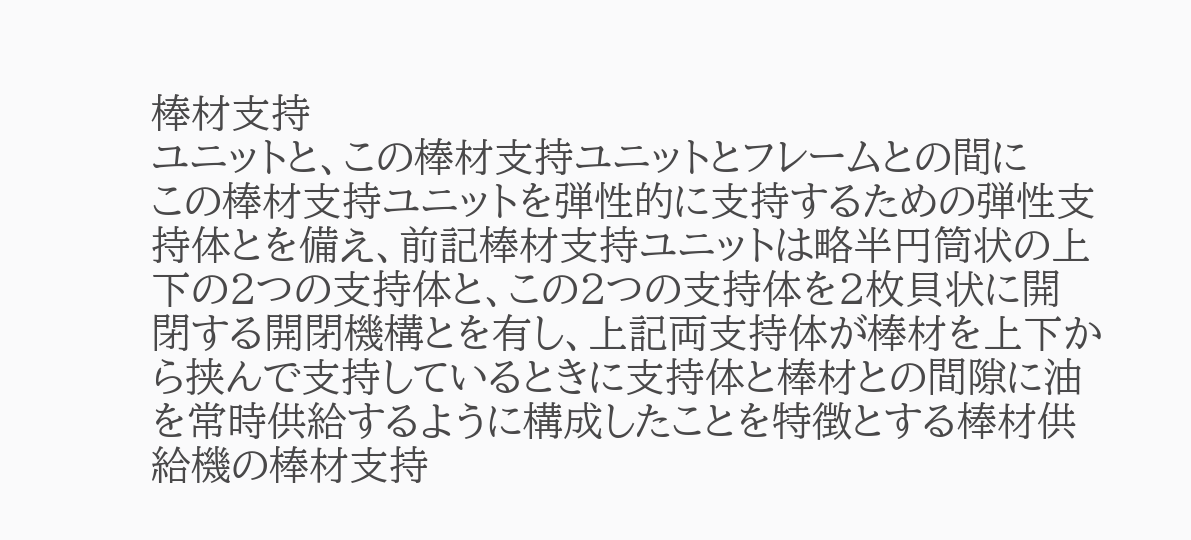棒材支持
ユニットと、この棒材支持ユニットとフレームとの間に
この棒材支持ユニットを弾性的に支持するための弾性支
持体とを備え、前記棒材支持ユニットは略半円筒状の上
下の2つの支持体と、この2つの支持体を2枚貝状に開
閉する開閉機構とを有し、上記両支持体が棒材を上下か
ら挟んで支持しているときに支持体と棒材との間隙に油
を常時供給するように構成したことを特徴とする棒材供
給機の棒材支持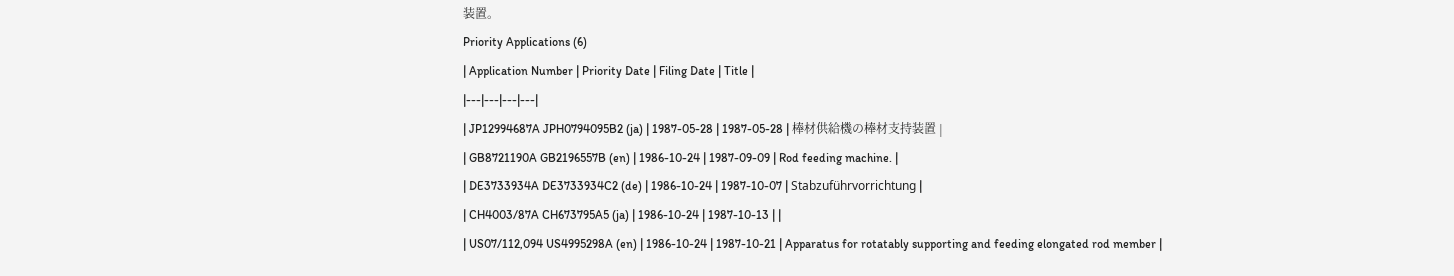装置。
Priority Applications (6)
| Application Number | Priority Date | Filing Date | Title |
|---|---|---|---|
| JP12994687A JPH0794095B2 (ja) | 1987-05-28 | 1987-05-28 | 棒材供給機の棒材支持装置 |
| GB8721190A GB2196557B (en) | 1986-10-24 | 1987-09-09 | Rod feeding machine. |
| DE3733934A DE3733934C2 (de) | 1986-10-24 | 1987-10-07 | Stabzuführvorrichtung |
| CH4003/87A CH673795A5 (ja) | 1986-10-24 | 1987-10-13 | |
| US07/112,094 US4995298A (en) | 1986-10-24 | 1987-10-21 | Apparatus for rotatably supporting and feeding elongated rod member |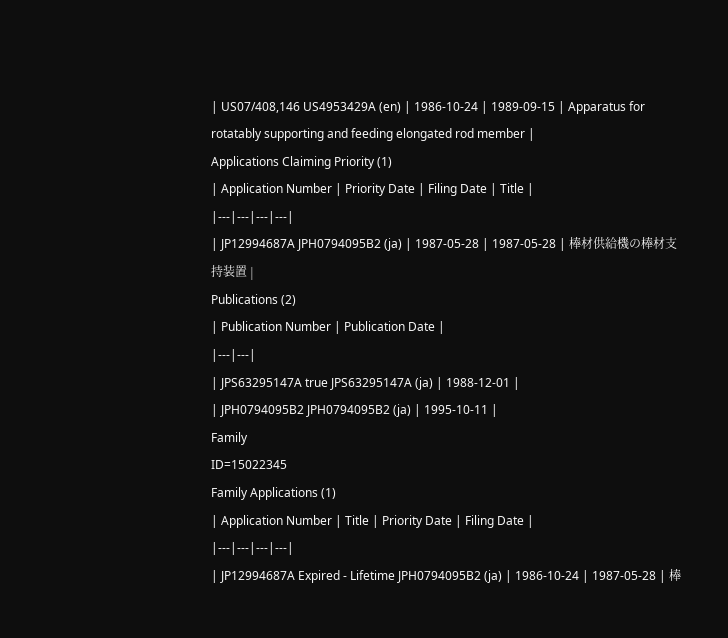| US07/408,146 US4953429A (en) | 1986-10-24 | 1989-09-15 | Apparatus for rotatably supporting and feeding elongated rod member |
Applications Claiming Priority (1)
| Application Number | Priority Date | Filing Date | Title |
|---|---|---|---|
| JP12994687A JPH0794095B2 (ja) | 1987-05-28 | 1987-05-28 | 棒材供給機の棒材支持装置 |
Publications (2)
| Publication Number | Publication Date |
|---|---|
| JPS63295147A true JPS63295147A (ja) | 1988-12-01 |
| JPH0794095B2 JPH0794095B2 (ja) | 1995-10-11 |
Family
ID=15022345
Family Applications (1)
| Application Number | Title | Priority Date | Filing Date |
|---|---|---|---|
| JP12994687A Expired - Lifetime JPH0794095B2 (ja) | 1986-10-24 | 1987-05-28 | 棒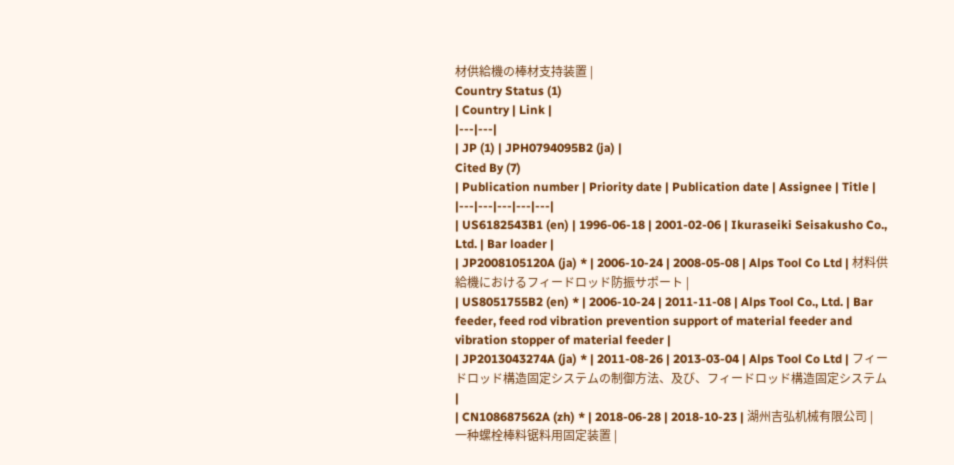材供給機の棒材支持装置 |
Country Status (1)
| Country | Link |
|---|---|
| JP (1) | JPH0794095B2 (ja) |
Cited By (7)
| Publication number | Priority date | Publication date | Assignee | Title |
|---|---|---|---|---|
| US6182543B1 (en) | 1996-06-18 | 2001-02-06 | Ikuraseiki Seisakusho Co., Ltd. | Bar loader |
| JP2008105120A (ja) * | 2006-10-24 | 2008-05-08 | Alps Tool Co Ltd | 材料供給機におけるフィードロッド防振サポート |
| US8051755B2 (en) * | 2006-10-24 | 2011-11-08 | Alps Tool Co., Ltd. | Bar feeder, feed rod vibration prevention support of material feeder and vibration stopper of material feeder |
| JP2013043274A (ja) * | 2011-08-26 | 2013-03-04 | Alps Tool Co Ltd | フィードロッド構造固定システムの制御方法、及び、フィードロッド構造固定システム |
| CN108687562A (zh) * | 2018-06-28 | 2018-10-23 | 湖州吉弘机械有限公司 | 一种螺栓棒料锯料用固定装置 |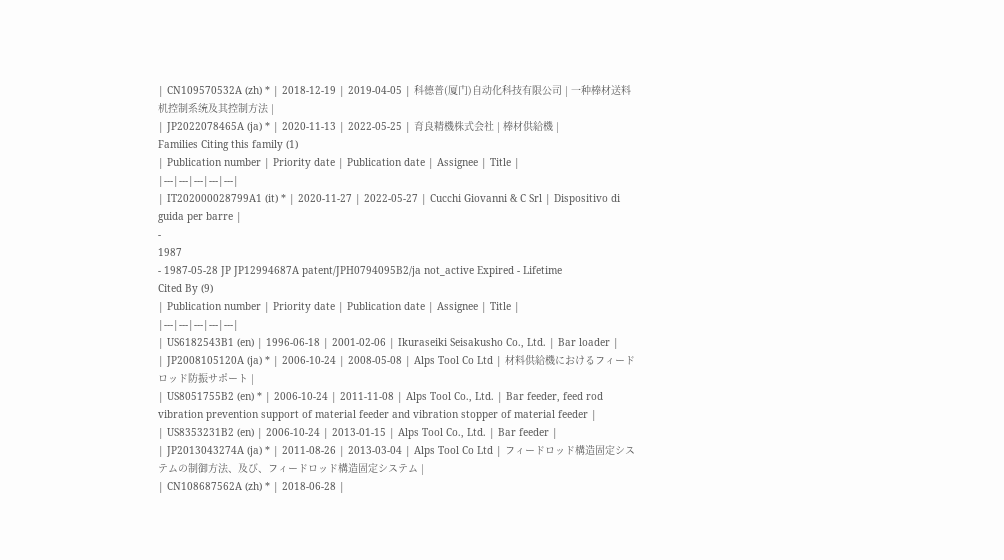| CN109570532A (zh) * | 2018-12-19 | 2019-04-05 | 科德普(厦门)自动化科技有限公司 | 一种棒材送料机控制系统及其控制方法 |
| JP2022078465A (ja) * | 2020-11-13 | 2022-05-25 | 育良精機株式会社 | 棒材供給機 |
Families Citing this family (1)
| Publication number | Priority date | Publication date | Assignee | Title |
|---|---|---|---|---|
| IT202000028799A1 (it) * | 2020-11-27 | 2022-05-27 | Cucchi Giovanni & C Srl | Dispositivo di guida per barre |
-
1987
- 1987-05-28 JP JP12994687A patent/JPH0794095B2/ja not_active Expired - Lifetime
Cited By (9)
| Publication number | Priority date | Publication date | Assignee | Title |
|---|---|---|---|---|
| US6182543B1 (en) | 1996-06-18 | 2001-02-06 | Ikuraseiki Seisakusho Co., Ltd. | Bar loader |
| JP2008105120A (ja) * | 2006-10-24 | 2008-05-08 | Alps Tool Co Ltd | 材料供給機におけるフィードロッド防振サポート |
| US8051755B2 (en) * | 2006-10-24 | 2011-11-08 | Alps Tool Co., Ltd. | Bar feeder, feed rod vibration prevention support of material feeder and vibration stopper of material feeder |
| US8353231B2 (en) | 2006-10-24 | 2013-01-15 | Alps Tool Co., Ltd. | Bar feeder |
| JP2013043274A (ja) * | 2011-08-26 | 2013-03-04 | Alps Tool Co Ltd | フィードロッド構造固定システムの制御方法、及び、フィードロッド構造固定システム |
| CN108687562A (zh) * | 2018-06-28 |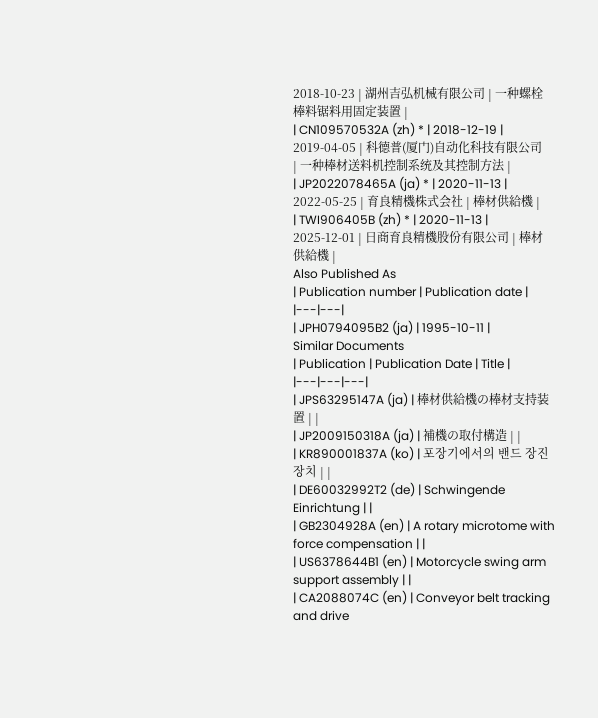2018-10-23 | 湖州吉弘机械有限公司 | 一种螺栓棒料锯料用固定装置 |
| CN109570532A (zh) * | 2018-12-19 | 2019-04-05 | 科德普(厦门)自动化科技有限公司 | 一种棒材送料机控制系统及其控制方法 |
| JP2022078465A (ja) * | 2020-11-13 | 2022-05-25 | 育良精機株式会社 | 棒材供給機 |
| TWI906405B (zh) * | 2020-11-13 | 2025-12-01 | 日商育良精機股份有限公司 | 棒材供給機 |
Also Published As
| Publication number | Publication date |
|---|---|
| JPH0794095B2 (ja) | 1995-10-11 |
Similar Documents
| Publication | Publication Date | Title |
|---|---|---|
| JPS63295147A (ja) | 棒材供給機の棒材支持装置 | |
| JP2009150318A (ja) | 補機の取付構造 | |
| KR890001837A (ko) | 포장기에서의 밴드 장진 장치 | |
| DE60032992T2 (de) | Schwingende Einrichtung | |
| GB2304928A (en) | A rotary microtome with force compensation | |
| US6378644B1 (en) | Motorcycle swing arm support assembly | |
| CA2088074C (en) | Conveyor belt tracking and drive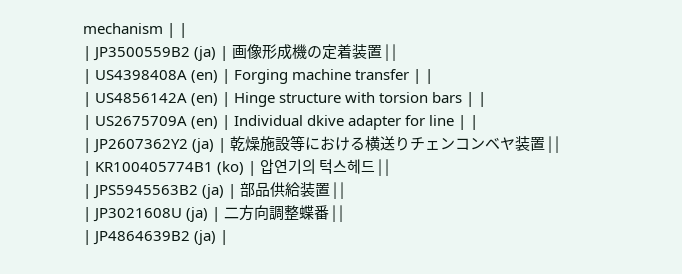mechanism | |
| JP3500559B2 (ja) | 画像形成機の定着装置 | |
| US4398408A (en) | Forging machine transfer | |
| US4856142A (en) | Hinge structure with torsion bars | |
| US2675709A (en) | Individual dkive adapter for line | |
| JP2607362Y2 (ja) | 乾燥施設等における横送りチェンコンベヤ装置 | |
| KR100405774B1 (ko) | 압연기의 턱스헤드 | |
| JPS5945563B2 (ja) | 部品供給装置 | |
| JP3021608U (ja) | 二方向調整蝶番 | |
| JP4864639B2 (ja) |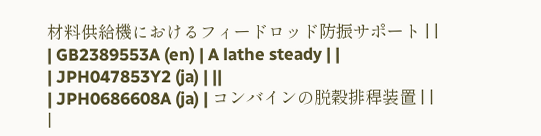材料供給機におけるフィードロッド防振サポート | |
| GB2389553A (en) | A lathe steady | |
| JPH047853Y2 (ja) | ||
| JPH0686608A (ja) | コンバインの脱穀排稈装置 | |
|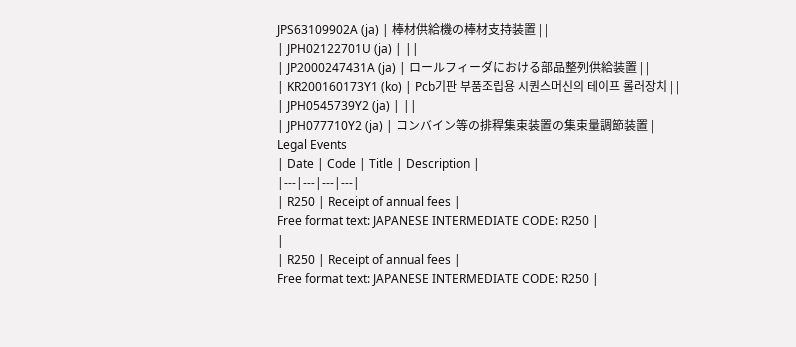JPS63109902A (ja) | 棒材供給機の棒材支持装置 | |
| JPH02122701U (ja) | ||
| JP2000247431A (ja) | ロールフィーダにおける部品整列供給装置 | |
| KR200160173Y1 (ko) | Pcb기판 부품조립용 시퀀스머신의 테이프 롤러장치 | |
| JPH0545739Y2 (ja) | ||
| JPH077710Y2 (ja) | コンバイン等の排稈集束装置の集束量調節装置 |
Legal Events
| Date | Code | Title | Description |
|---|---|---|---|
| R250 | Receipt of annual fees |
Free format text: JAPANESE INTERMEDIATE CODE: R250 |
|
| R250 | Receipt of annual fees |
Free format text: JAPANESE INTERMEDIATE CODE: R250 |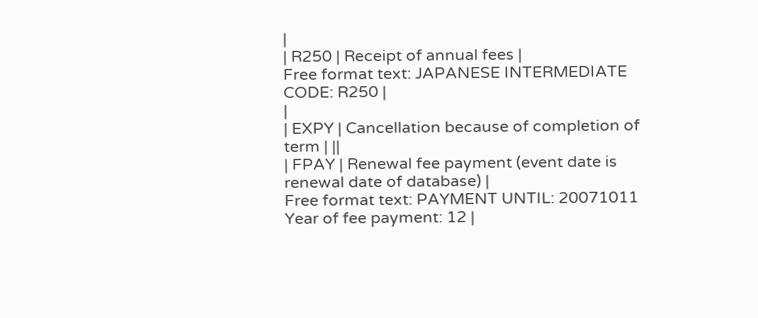|
| R250 | Receipt of annual fees |
Free format text: JAPANESE INTERMEDIATE CODE: R250 |
|
| EXPY | Cancellation because of completion of term | ||
| FPAY | Renewal fee payment (event date is renewal date of database) |
Free format text: PAYMENT UNTIL: 20071011 Year of fee payment: 12 |